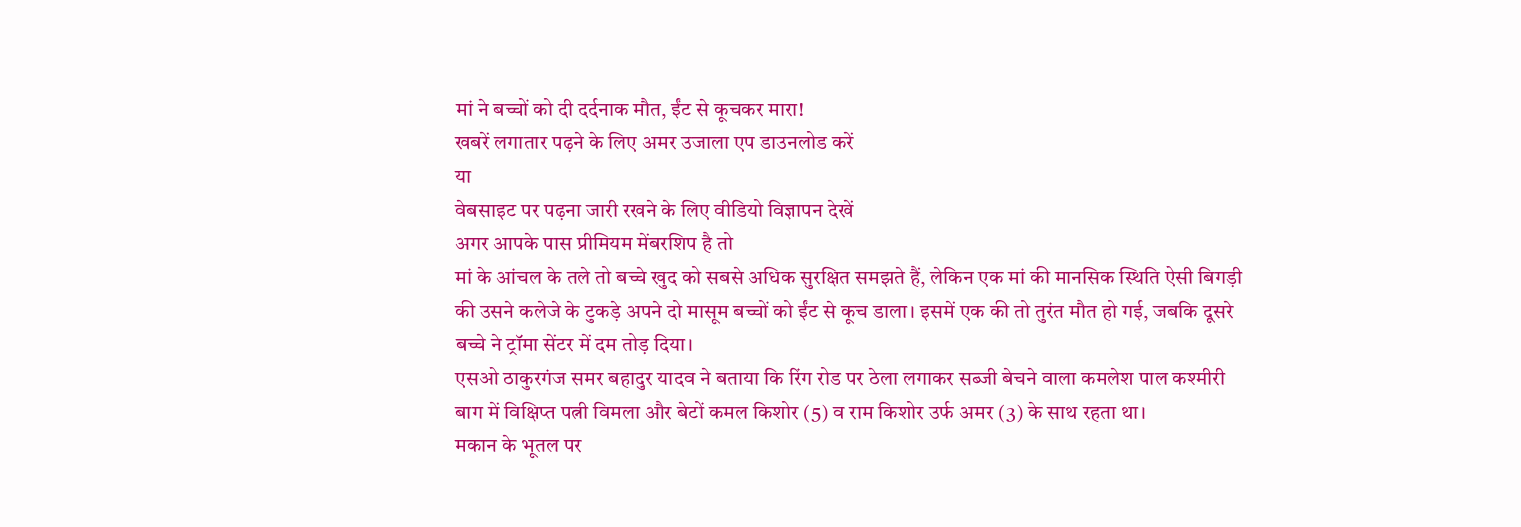मां ने बच्चों को दी दर्दनाक मौत, ईंट से कूचकर मारा!
खबरें लगातार पढ़ने के लिए अमर उजाला एप डाउनलोड करें
या
वेबसाइट पर पढ़ना जारी रखने के लिए वीडियो विज्ञापन देखें
अगर आपके पास प्रीमियम मेंबरशिप है तो
मां के आंचल के तले तो बच्चे खुद को सबसे अधिक सुरक्षित समझते हैं, लेकिन एक मां की मानसिक स्थिति ऐसी बिगड़ी की उसने कलेजे के टुकड़े अपने दो मासूम बच्चों को ईंट से कूच डाला। इसमें एक की तो तुरंत मौत हो गई, जबकि दूसरे बच्चे ने ट्रॉमा सेंटर में दम तोड़ दिया।
एसओ ठाकुरगंज समर बहादुर यादव ने बताया कि रिंग रोड पर ठेला लगाकर सब्जी बेचने वाला कमलेश पाल कश्मीरी बाग में विक्षिप्त पत्नी विमला और बेटों कमल किशोर (5) व राम किशोर उर्फ अमर (3) के साथ रहता था।
मकान के भूतल पर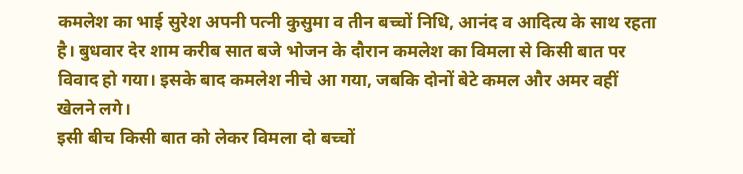कमलेश का भाई सुरेश अपनी पत्नी कुसुमा व तीन बच्चों निधि, आनंद व आदित्य के साथ रहता है। बुधवार देर शाम करीब सात बजे भोजन के दौरान कमलेश का विमला से किसी बात पर विवाद हो गया। इसके बाद कमलेश नीचे आ गया, जबकि दोनों बेटे कमल और अमर वहीं खेलने लगे।
इसी बीच किसी बात को लेकर विमला दो बच्चों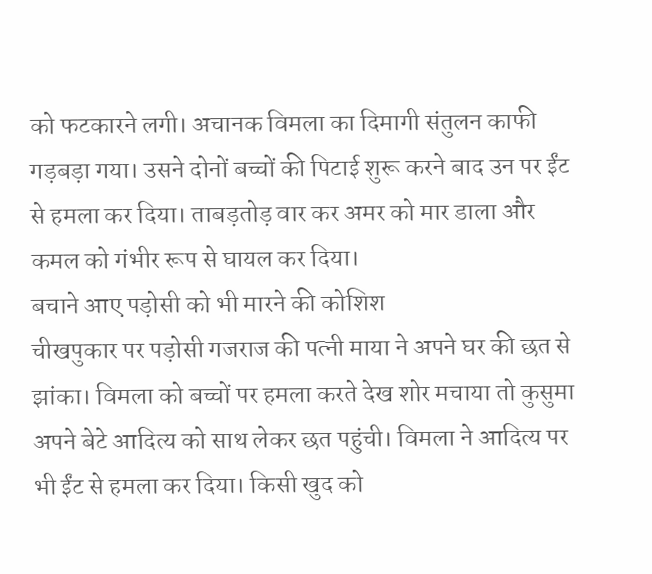को फटकारने लगी। अचानक विमला का दिमागी संतुलन काफी गड़बड़ा गया। उसने दोनों बच्चों की पिटाई शुरू करने बाद उन पर ईंट से हमला कर दिया। ताबड़तोड़ वार कर अमर को मार डाला और कमल को गंभीर रूप से घायल कर दिया।
बचाने आए पड़ोसी को भी मारने की कोशिश
चीखपुकार पर पड़ोसी गजराज की पत्नी माया ने अपने घर की छत से झांका। विमला को बच्चों पर हमला करते देख शोर मचाया तो कुसुमा अपने बेटे आदित्य को साथ लेकर छत पहुंची। विमला ने आदित्य पर भी ईंट से हमला कर दिया। किसी खुद को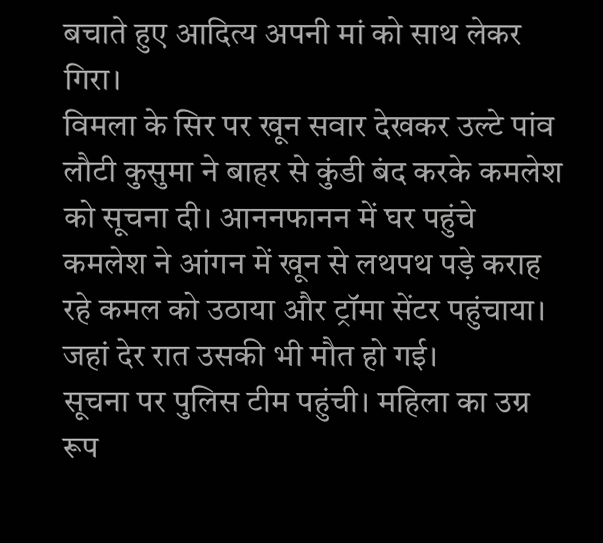बचाते हुए आदित्य अपनी मां को साथ लेकर गिरा।
विमला के सिर पर खून सवार देखकर उल्टे पांव लौटी कुसुमा ने बाहर से कुंडी बंद करके कमलेश को सूचना दी। आननफानन में घर पहुंचे कमलेश ने आंगन में खून से लथपथ पड़े कराह रहे कमल को उठाया और ट्रॉमा सेंटर पहुंचाया। जहां देर रात उसकी भी मौत हो गई।
सूचना पर पुलिस टीम पहुंची। महिला का उग्र रूप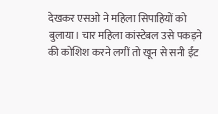देखकर एसओ ने महिला सिपाहियों को बुलाया। चार महिला कांस्टेबल उसे पकड़ने की कोशिश करने लगीं तो खून से सनी ईंट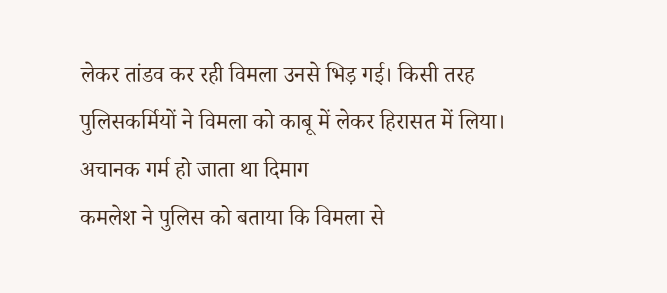लेकर तांडव कर रही विमला उनसे भिड़ गई। किसी तरह पुलिसकर्मियों ने विमला को काबू में लेकर हिरासत में लिया।
अचानक गर्म हो जाता था दिमाग
कमलेश ने पुलिस को बताया कि विमला से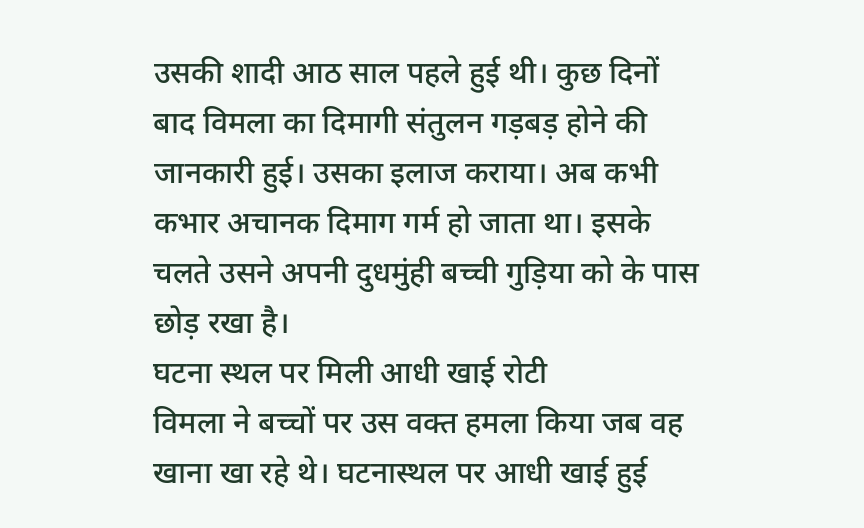उसकी शादी आठ साल पहले हुई थी। कुछ दिनों बाद विमला का दिमागी संतुलन गड़बड़ होने की जानकारी हुई। उसका इलाज कराया। अब कभी कभार अचानक दिमाग गर्म हो जाता था। इसके चलते उसने अपनी दुधमुंही बच्ची गुड़िया को के पास छोड़ रखा है।
घटना स्थल पर मिली आधी खाई रोटी
विमला ने बच्चों पर उस वक्त हमला किया जब वह खाना खा रहे थे। घटनास्थल पर आधी खाई हुई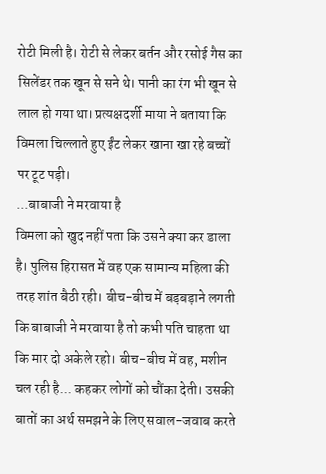रोटी मिली है। रोटी से लेकर बर्तन और रसोई गैस का सिलेंडर तक खून से सने थे। पानी का रंग भी खून से लाल हो गया था। प्रत्यक्षदर्शी माया ने बताया कि विमला चिल्लाते हुए ईंट लेकर खाना खा रहे बच्चों पर टूट पड़ी।
...बाबाजी ने मरवाया है
विमला को खुद नहीं पता कि उसने क्या कर डाला है। पुलिस हिरासत में वह एक सामान्य महिला की तरह शांत बैठी रही। बीच-बीच में बड़बड़ाने लगती कि बाबाजी ने मरवाया है तो कभी पति चाहता था कि मार दो अकेले रहो। बीच-बीच में वह, मशीन चल रही है... कहकर लोगों को चौंका देती। उसकी बातों का अर्थ समझने के लिए सवाल-जवाब करते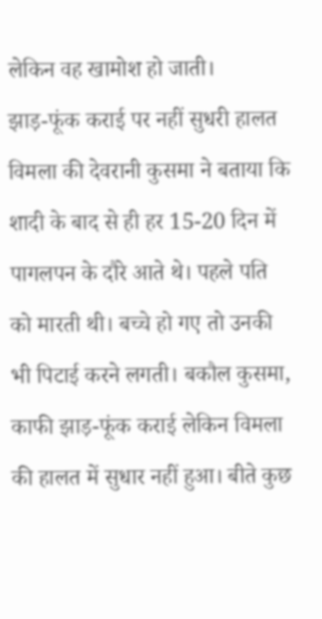लेकिन वह खामोश हो जाती।
झाड़-फूंक कराई पर नहीं सुधरी हालत
विमला की देवरानी कुसमा ने बताया कि शादी के बाद से ही हर 15-20 दिन में पागलपन के दौरे आते थे। पहले पति को मारती थी। बच्चे हो गए तो उनकी भी पिटाई करने लगती। बकौल कुसमा, काफी झाड़-फूंक कराई लेकिन विमला की हालत में सुधार नहीं हुआ। बीते कुछ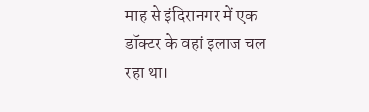माह से इंदिरानगर में एक डॉक्टर के वहां इलाज चल रहा था।